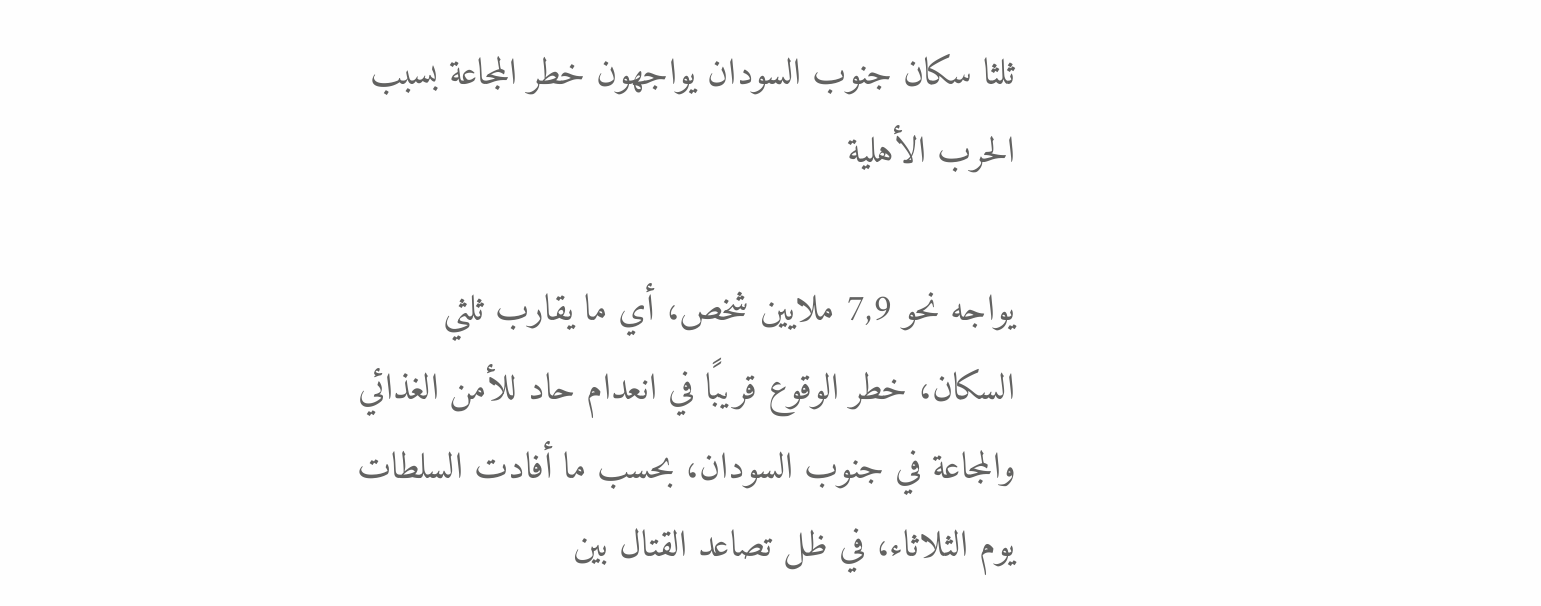ثلثا سكان جنوب السودان يواجهون خطر المجاعة بسبب الحرب الأهلية

يواجه نحو 7,9 ملايين شخص، أي ما يقارب ثلثي السكان، خطر الوقوع قريبًا في انعدام حاد للأمن الغذائي والمجاعة في جنوب السودان، بحسب ما أفادت السلطات يوم الثلاثاء، في ظل تصاعد القتال بين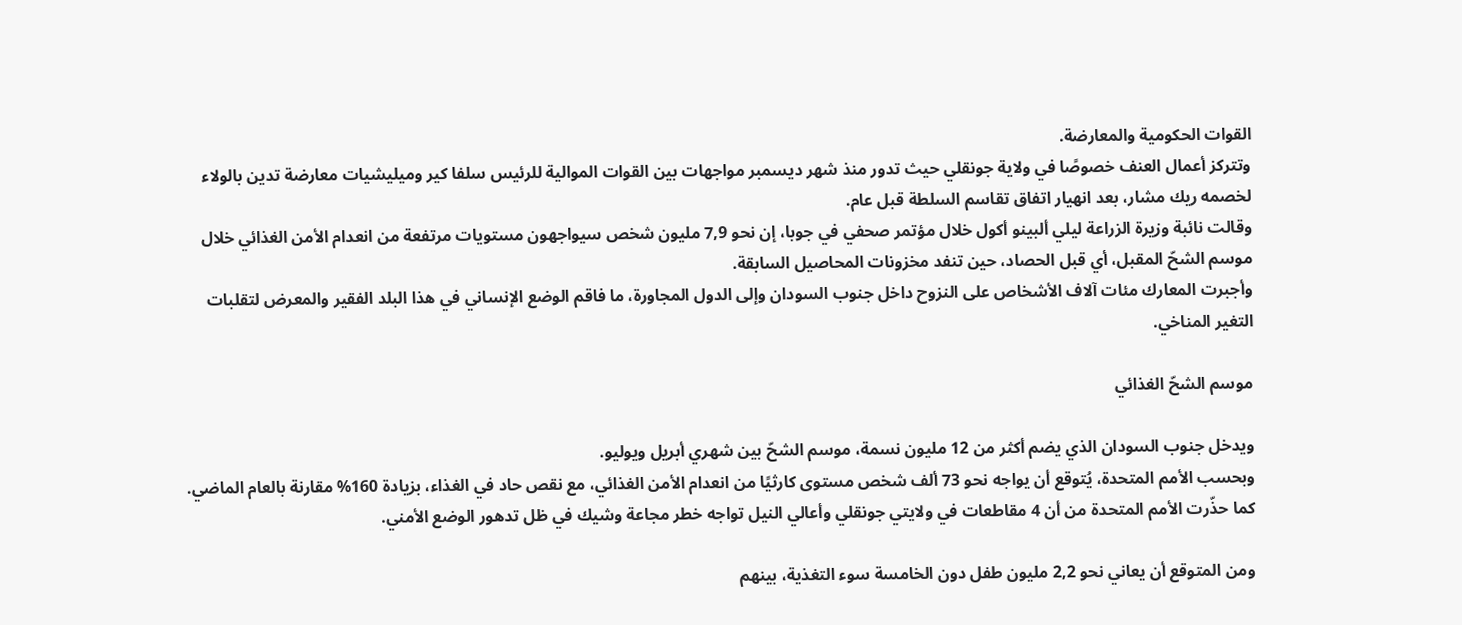القوات الحكومية والمعارضة.
وتتركز أعمال العنف خصوصًا في ولاية جونقلي حيث تدور منذ شهر ديسمبر مواجهات بين القوات الموالية للرئيس سلفا كير وميليشيات معارضة تدين بالولاء لخصمه ريك مشار، بعد انهيار اتفاق تقاسم السلطة قبل عام.
وقالت نائبة وزيرة الزراعة ليلي ألبينو أكول خلال مؤتمر صحفي في جوبا، إن نحو 7,9 مليون شخص سيواجهون مستويات مرتفعة من انعدام الأمن الغذائي خلال موسم الشحّ المقبل، أي قبل الحصاد، حين تنفد مخزونات المحاصيل السابقة.
وأجبرت المعارك مئات آلاف الأشخاص على النزوح داخل جنوب السودان وإلى الدول المجاورة، ما فاقم الوضع الإنساني في هذا البلد الفقير والمعرض لتقلبات التغير المناخي.

موسم الشحّ الغذائي

ويدخل جنوب السودان الذي يضم أكثر من 12 مليون نسمة، موسم الشحّ بين شهري أبريل ويوليو.
وبحسب الأمم المتحدة، يُتوقع أن يواجه نحو 73 ألف شخص مستوى كارثيًا من انعدام الأمن الغذائي، مع نقص حاد في الغذاء، بزيادة 160% مقارنة بالعام الماضي.
كما حذّرت الأمم المتحدة من أن 4 مقاطعات في ولايتي جونقلي وأعالي النيل تواجه خطر مجاعة وشيك في ظل تدهور الوضع الأمني.

ومن المتوقع أن يعاني نحو 2,2 مليون طفل دون الخامسة سوء التغذية، بينهم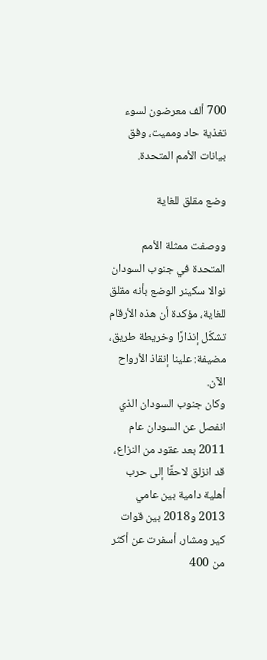700 ألف معرضون لسوء تغذية حاد ومميت، وفق بيانات الأمم المتحدة.

وضع مقلق للغاية

ووصفت ممثلة الأمم المتحدة في جنوب السودان نوالا سكينر الوضع بأنه مقلق للغاية، مؤكدة أن هذه الأرقام تشكّل إنذارًا وخريطة طريق، مضيفة: علينا إنقاذ الأرواح الآن.
وكان جنوب السودان الذي انفصل عن السودان عام 2011 بعد عقود من النزاع، قد انزلق لاحقًا إلى حرب أهلية دامية بين عامي 2013 و2018 بين قوات كير ومشار، أسفرت عن أكثر من 400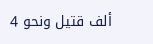ألف قتيل ونحو 4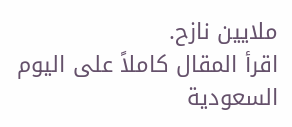ملايين نازح.
اقرأ المقال كاملاً على اليوم السعودية